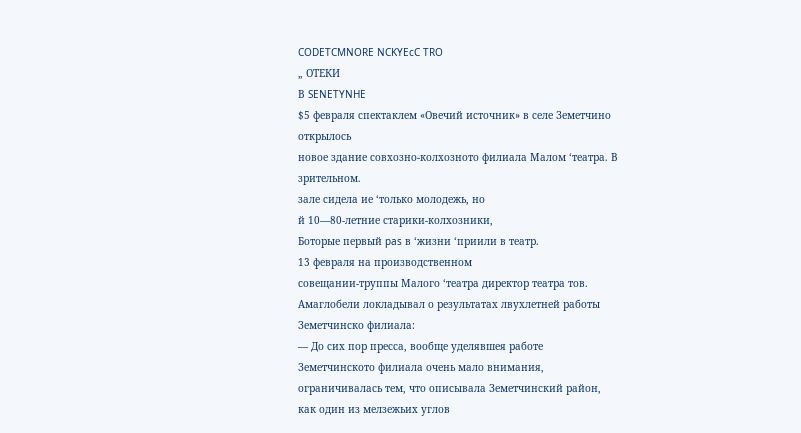CODETCMNORE NCKYEcC TRO
„ ОТЕКИ
В SENETYNHE
$5 февраля спектаклем «Овечий источник» в селе Земетчино открылось
новое здание совхозно-колхозното филиала Малом ‘театра. В зрительном.
зале сидела ие ‘только молодежь, но
й 10—80-летние старики-колхозники,
Боторые первый pas в ‘жизни ‘приили в театр.
13 февраля на производственном
совещании-труппы Малого ‘театра директор театра тов. Амаглобели локладывал о результатах лвухлетней работы Земетчинско филиала:
— До сих пор пресса, вообще уделявшея работе Земетчинското филиала очень мало внимания, ограничивалась тем, что описывала Земетчинский район, как один из мелзежьих углов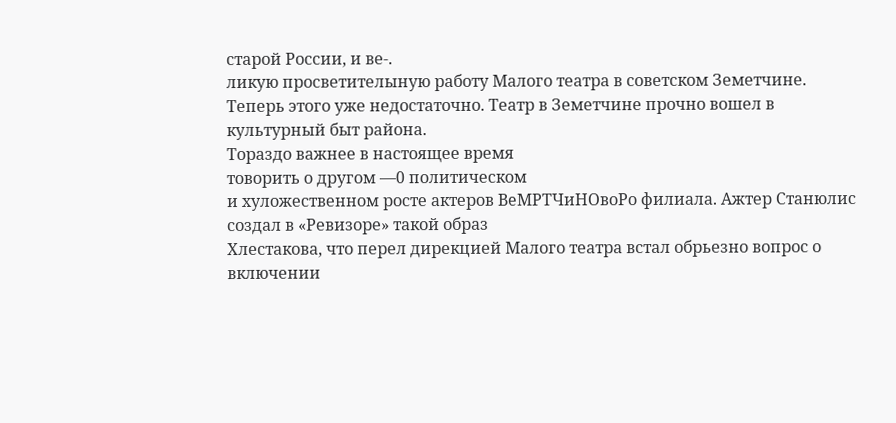старой России, и ве-.
ликую просветителыную работу Малого театра в советском Земетчине.
Теперь этого уже недостаточно. Театр в Земетчине прочно вошел в
культурный быт района.
Тораздо важнее в настоящее время
товорить о другом —0 политическом
и хуложественном росте актеров BeМРТЧиНОвоРо филиала. Ажтер Станюлис создал в «Ревизоре» такой образ
Хлестакова, что перел дирекцией Малого театра встал обрьезно вопрос о
включении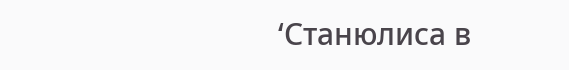‘Станюлиса в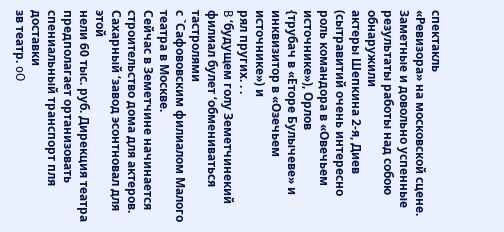спектакль
«Ревизора» на московской сцене. Заметные и довольно успенные результаты работы над собою обнаружили
актеры Шепкина 2-я, Диев (сытравитий очень интересно роль командора в «Овечьем источнике»), Орлов
{трубач в «Еторе Булычеве» и инквизитор в «Озечьем источнике») и
рял пругих. . .
B ‘будущем голу Земетчинекий филиал булет ‘обмениваться тастролями
с `Сафововским филиалом Малого театра в Москве.
Сейчас в Земетчине начинается
строительство дома для актеров. Сахарный ‘завод эсонтновал для этой
нели 60 тыс. руб. Дирекция театра
предполагает ортанизовать спениальный транспорт пля доставки
зв театр. oO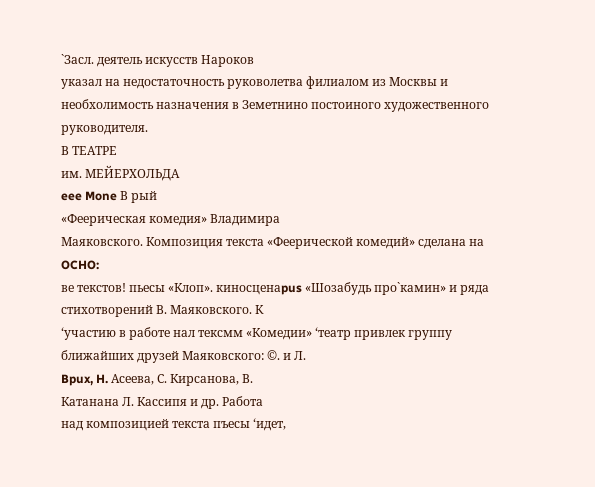`Засл. деятель искусств Нароков
указал на недостаточность руковолетва филиалом из Москвы и необхолимость назначения в Земетнино постоиного художественного руководителя.
В ТЕАТРЕ
им. МЕЙЕРХОЛЬДА
eee Mone В рый
«Феерическая комедия» Владимира
Маяковского. Композиция текста «Феерической комедий» сделана на OCHO:
ве текстов! пьесы «Клоп». киносценаpus «Шозабудь про`камин» и ряда
стихотворений В. Маяковского. К
‘участию в работе нал тексмм «Комедии» ‘театр привлек группу ближайших друзей Маяковского: ©. и Л.
Bpux, H. Асеева, С. Кирсанова, В.
Катанана Л. Кассипя и др. Работа
над композицией текста пъесы ‘идет,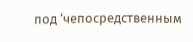под ‘чепосредственным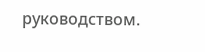руководством.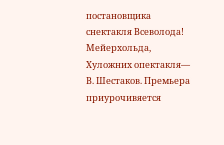постановщика снектакля Всеволода!
Мейерхольда, Хуложних опектакля—
В. Шестаков. Премьера приурочивяется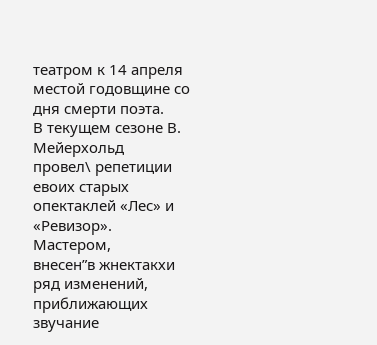театром к 14 апреля местой годовщине со дня смерти поэта.
В текущем сезоне В. Мейерхольд
провел\ репетиции евоих старых опектаклей «Лес» и «Ревизор». Мастером,
внесен”в жнектакхи ряд изменений,
приближающих звучание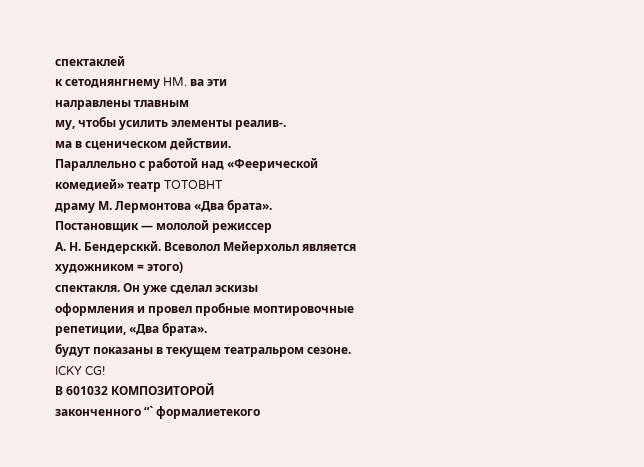спектаклей
к сетоднянгнему HM. ва эти
налравлены тлавным
му, чтобы усилить элементы реалив-.
ма в сценическом действии.
Параллельно с работой над «Феерической комедией» театр TOTOBHT
драму М. Лермонтова «Два брата».
Постановщик — мололой режиссер
А. Н. Бендерсккй. Всеволол Мейерхольл является художником = этого)
спектакля. Он уже сделал эскизы
оформления и провел пробные моптировочные репетиции, «Два брата».
будут показаны в текущем театральром сезоне.
ICKY CG!
В 601032 КОМПОЗИТОРОЙ
законченного “` формалиетекого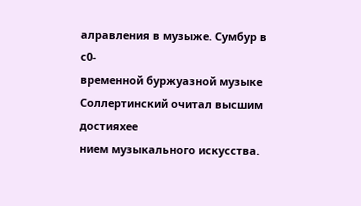алравления в музыже. Сумбур в с0-
временной буржуазной музыке Соллертинский очитал высшим достияхее
нием музыкального искусства.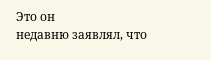Это он
недавню заявлял, что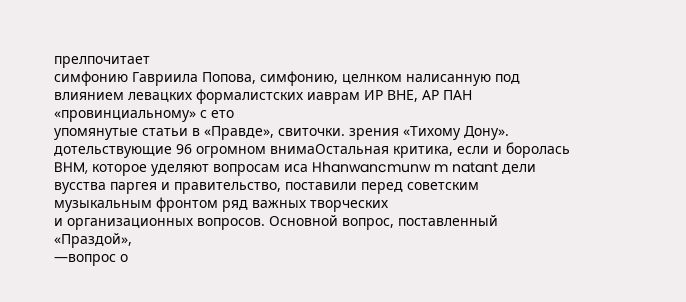прелпочитает
симфонию Гавриила Попова, симфонию, целнком налисанную под влиянием левацких формалистских иаврам ИР ВНЕ, АР ПАН «провинциальному» с ето
упомянутые статьи в «Правде», свиточки. зрения «Тихому Дону».
дотельствующие 96 огромном внимаОстальная критика, если и боролась
BHM, которое уделяют вопросам иса Hhanwancmunw m natant дели
вусства паргея и правительство, поставили перед советским музыкальным фронтом ряд важных творческих
и организационных вопросов. Основной вопрос, поставленный «Праздой»,
—вопрос о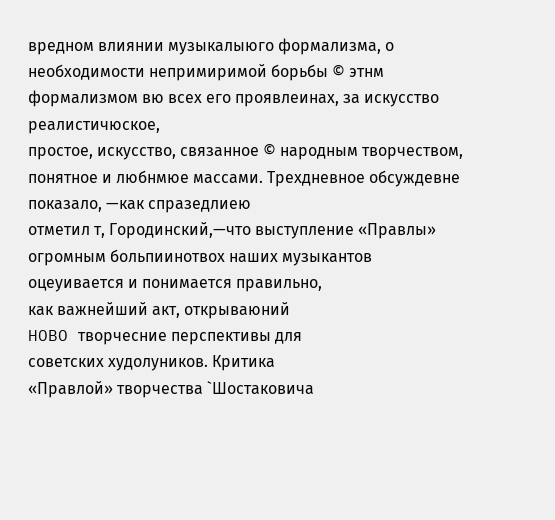вредном влиянии музыкалыюго формализма, о необходимости непримиримой борьбы © этнм
формализмом вю всех его проявлеинах, за искусство реалистичюское,
простое, искусство, связанное © народным творчеством, понятное и любнмюе массами. Трехдневное обсуждевне показало, —как спразедлиею
отметил т, Городинский,—что выступление «Правлы» огромным больпиинотвох наших музыкантов оцеуивается и понимается правильно,
как важнейший акт, открываюний
HOBO творчесние перспективы для
советских худолуников. Критика
«Правлой» творчества `Шостаковича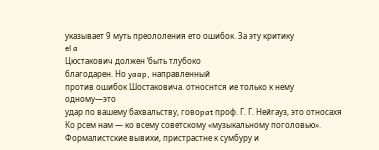указывает 9 муть преололения ето ошибок. За эту критику
el a
Цюстакович должен ‘быть тлубоко
благодарен. Но yaap, направленный
против ошибок Шостаковича. относнтся ие только к нему одному—это
удар по вашему бахвальству, говоpat проф. Г. Г. Нейгауз, это относахя Ко рсем нам — ко всему советскому «музыкальному поголовью».
Формалистские вывихи, пристрастне к сумбуру и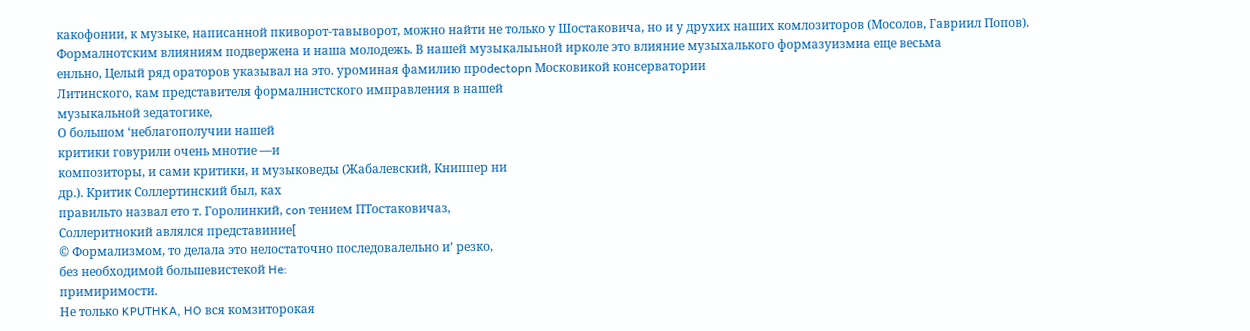какофонии, к музыке, написанной пкиворот-тавыворот, можно найти не только у Шостаковича, но и у друхих наших комлозиторов (Мосолов, Гавриил Попов).
Формалнотским влияниям подвержена и наша молодежь. В нашей музыкалыьной ирколе это влияние музыхалького формазуизмиа еще весьма
енльно, Целый ряд ораторов указывал на это. уроминая фамилию проdectopn Московикой консерватории
Литинского, кам представителя формалнистского имправления в нашей
музыкальной зедатогике,
О большом ‘неблагополучии нашей
критики говурили очень мнотие —и
композиторы, и сами критики, и музыковеды (Жабалевский, Книппер ни
др.). Критик Соллертинский был, ках
правильто назвал ето т. Горолинкий, con тением ПТостаковичаз,
Соллеритнокий авлялся представиние[
© Формализмом, то делала это нелостаточно последовалельно и’ резко,
без необходимой большевистекой He:
примиримости.
Не только KPUTHKA, HO вся комзиторокая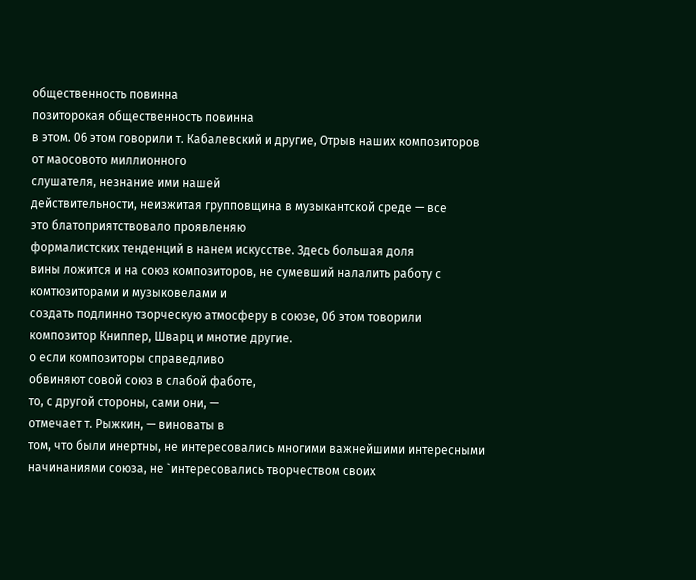общественность повинна
позиторокая общественность повинна
в этом. 06 этом говорили т. Кабалевский и другие, Отрыв наших композиторов от маосовото миллионного
слушателя, незнание ими нашей
действительности, неизжитая групповщина в музыкантской среде — все
это блатоприятствовало проявленяю
формалистских тенденций в нанем искусстве. Здесь большая доля
вины ложится и на союз композиторов, не сумевший налалить работу с
комтюзиторами и музыковелами и
создать подлинно тзорческую атмосферу в союзе, 0б этом товорили
композитор Книппер, Шварц и мнотие другие.
о если композиторы справедливо
обвиняют совой союз в слабой фаботе,
то, с другой стороны, сами они, —
отмечает т. Рыжкин, — виноваты в
том, что были инертны, не интересовались многими важнейшими интересными начинаниями союза, не `интересовались творчеством своих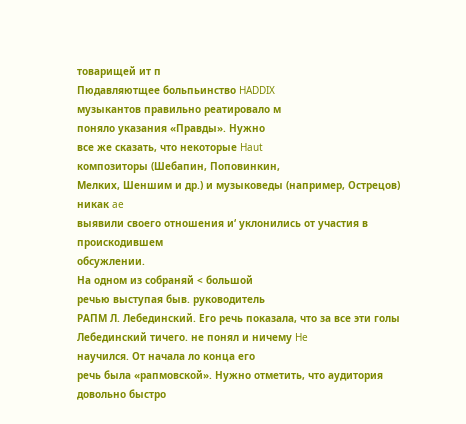товарищей ит п
Пюдавляютщее больпьинство HADDIX
музыкантов правильно реатировало м
поняло указания «Правды». Нужно
все же сказать, что некоторые Haut
композиторы (Шебапин, Поповинкин,
Мелких, Шеншим и др.) и музыковеды (например, Острецов) никак ae
выявили своего отношения и‘ уклонились от участия в проискодившем
обсужлении.
На одном из собраняй < большой
речью выступая быв. руководитель
РАПМ Л. Лебединский. Его речь показала, что за все эти голы Лебединский тичего. не понял и ничему He
научился. От начала ло конца его
речь была «рапмовской». Нужно отметить, что аудитория довольно быстро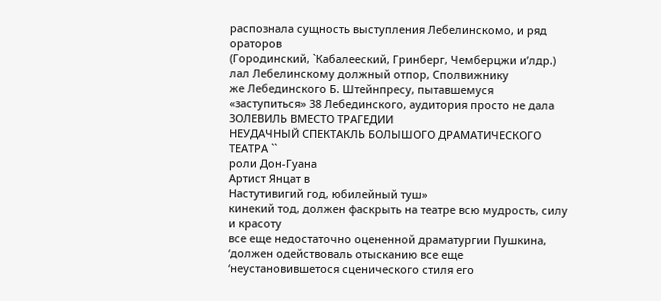распознала сущность выступления Лебелинскомо, и ряд ораторов
(Городинский, `Кабалееский, Гринберг, Чемберцжи и’лдр.) лал Лебелинскому должный отпор, Сполвижнику
же Лебединского Б. Штейнпресу, пытавшемуся «заступиться» 38 Лебединского, аудитория просто не дала
ЗОЛЕВИЛЬ ВМЕСТО ТРАГЕДИИ
НЕУДАЧНЫЙ СПЕКТАКЛЬ БОЛЫШОГО ДРАМАТИЧЕСКОГО ТЕАТРА ``
роли Дон-Гуана
Артист Янцат в
Настутивигий год, юбилейный туш»
кинекий тод, должен фаскрыть на театре всю мудрость, силу и красоту
все еще недостаточно оцененной драматургии Пушкина, ‘должен одействоваль отысканию все еще ‘неустановившетося сценического стиля его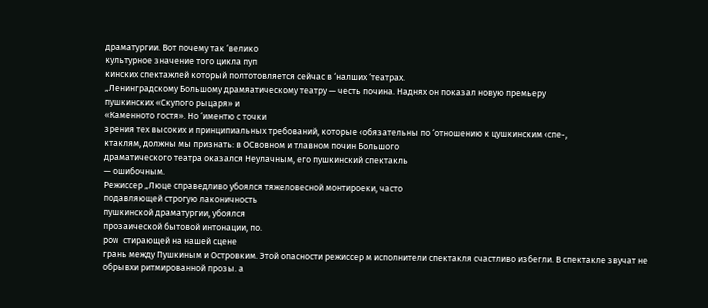драматургии. Вот почему так ‘велико
культурное значение того цикла пуп
кинских спектажлей который полтотовляется сейчас в ‘налших ‘театрах.
„Ленинградскому Большому драмяатическому театру — честь почина. Наднях он показал новую премьеру
пушкинских «Скупого рыцаря» и
«Каменното гостя». Но ‘иментю с точки
зрения тех высоких и принципиальных требований, которые ‹обязательны по ‘отношению к цушкинским ‹спе-,
ктаклям, должны мы признать: в OCвовном и тлавном почин Большого
драматического театра оказался Heулачным, его пушкинский спектакль
— ошибочным.
Режиссер „Люце справедливо убоялся тяжеловесной монтироеки, часто
подавляющей строгую лаконичность
пушкинской драматургии, убоялся
прозаической бытовой интонации, по.
pow стирающей на нашей сцене
грань между Пушкиным и Островким. Этой опасности режиссер м исполнители спектакля счастливо избегли. В спектакле звучат не обрывхи ритмированной прозы. а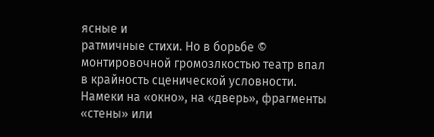ясные и
ратмичные стихи. Но в борьбе © монтировочной громозлкостью театр впал
в крайность сценической условности.
Намеки на «окно», на «дверь», фрагменты «стены» или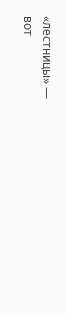«лестницы» —
вот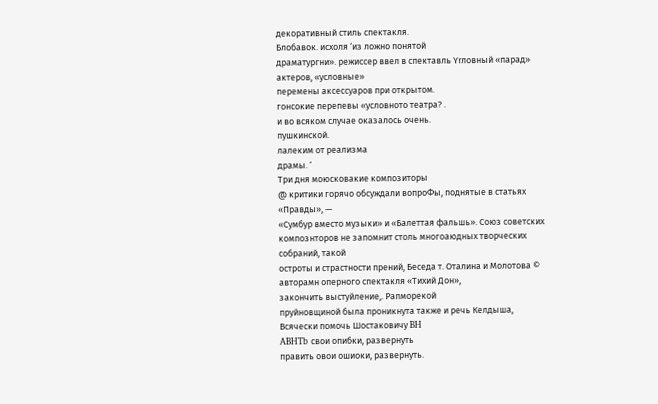декоративный стиль спектакля.
Блобавок. исхоля ‘из ложно понятой
драматургни». режиссер ввел в спектавль Yrловный «парад» актеров, «условные»
перемены аксессуаров при открытом.
гонсокие перепевы «условното театра? .
и во всяком случае оказалось очень.
пушкинской.
лалеким от реализма
драмы. ‘
Три дня моюсковакие композиторы
@ критики горячо обсуждали вопроФы, поднятые в статьях «Правды», —
«Сумбур вместо музыки» и «Балеттая фальшь». Союз советских компознторов не запомнит столь многоаюдных творческих собраний, такой
остроты и страстности прений, Беседа т. Оталина и Молотова © авторамн оперного спектакля «Тихий Дон»,
закончить выстуйление,. Рапморекой
пруйновщиной была проникнута также и речь Келдыша,
Всячески помочь Шостаковичу BH
ABHTb свои опибки, развернуть
править овои ошиоки, развернуть.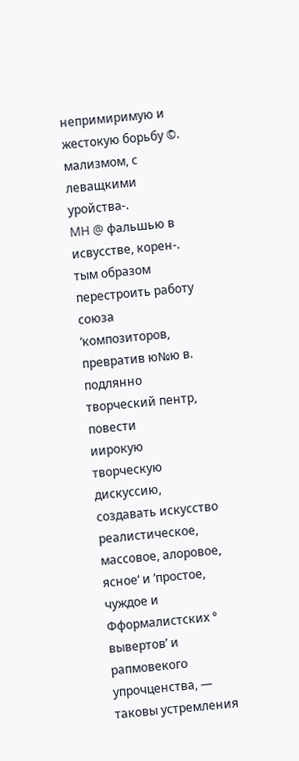непримиримую и жестокую борьбу ©.
мализмом, с леващкими уройства-.
MH @ фальшью в исвусстве, корен-.
тым образом перестроить работу союза ‘композиторов, превратив ю№ю в.
подлянно творческий пентр, повести
иирокую творческую дискуссию, создавать искусство реалистическое,
массовое, алоровое, ясное‘ и ‘простое,
чуждое и Фформалистских ° вывертов’ и рапмовекого упрочценства, —
таковы устремления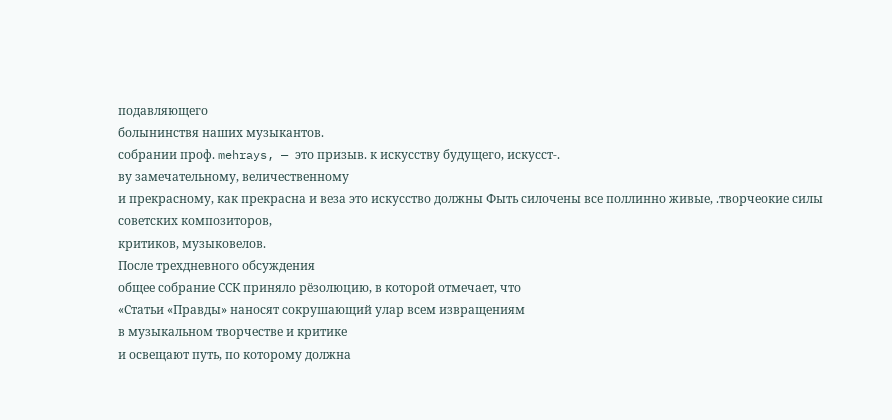подавляющего
болынинствя наших музыкантов.
собрании проф. mehrays, — это призыв. к искусству будущего, искусст-.
ву замечательному, величественному
и прекрасному, как прекрасна и веза это искусство должны Фыть силочены все поллинно живые, .творчеокие силы советских композиторов,
критиков, музыковелов.
После трехдневного обсуждения
общее собрание ССК приняло рёзолюцию, в которой отмечает, что
«Статьи «Правды» наносят сокрушающий улар всем извращениям
в музыкальном творчестве и критике
и освещают путь, по которому должна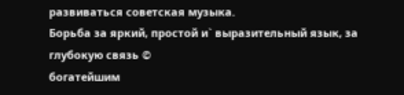развиваться советская музыка.
Борьба за яркий, простой и` выразительный язык, за глубокую связь ©
богатейшим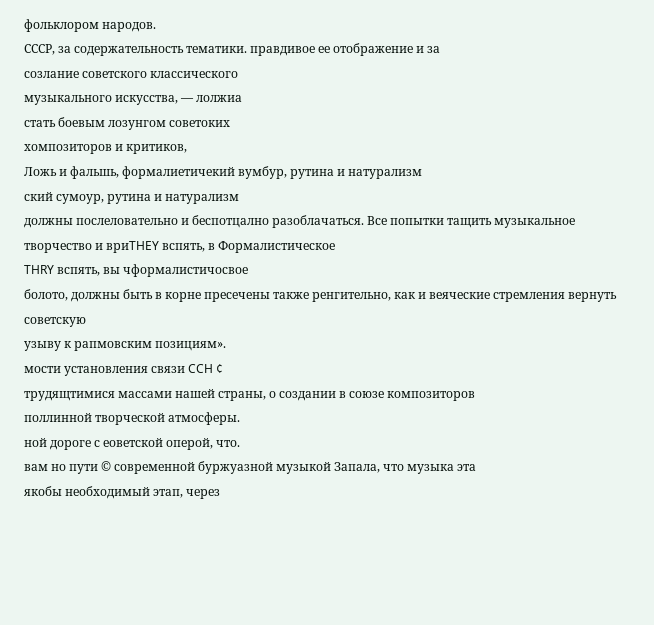фольклором народов.
СССР, за содержательность тематики. правдивое ее отображение и за
созлание советского классического
музыкального искусства, — лолжиа
стать боевым лозунгом советоких
хомпозиторов и критиков,
Ложь и фальшь, формалиетичекий вумбур, рутина и натурализм
ский сумоур, рутина и натурализм
должны послеловательно и беспотцално разоблачаться. Все попытки тащить музыкальное творчество и вриTHEY вспять, в Формалистическое
THRY вспять, вы чформалистичосвое
болото, должны быть в корне пресечены также ренгительно, как и веяческие стремления вернуть советскую
узыву к рапмовским позициям».
мости установления связи CCH ¢
трудящтимися массами нашей страны, о создании в союзе композиторов
поллинной творческой атмосферы.
ной дороге с еоветской оперой, что.
вам но пути © современной буржуазной музыкой Запала, что музыка эта
якобы необходимый этап, через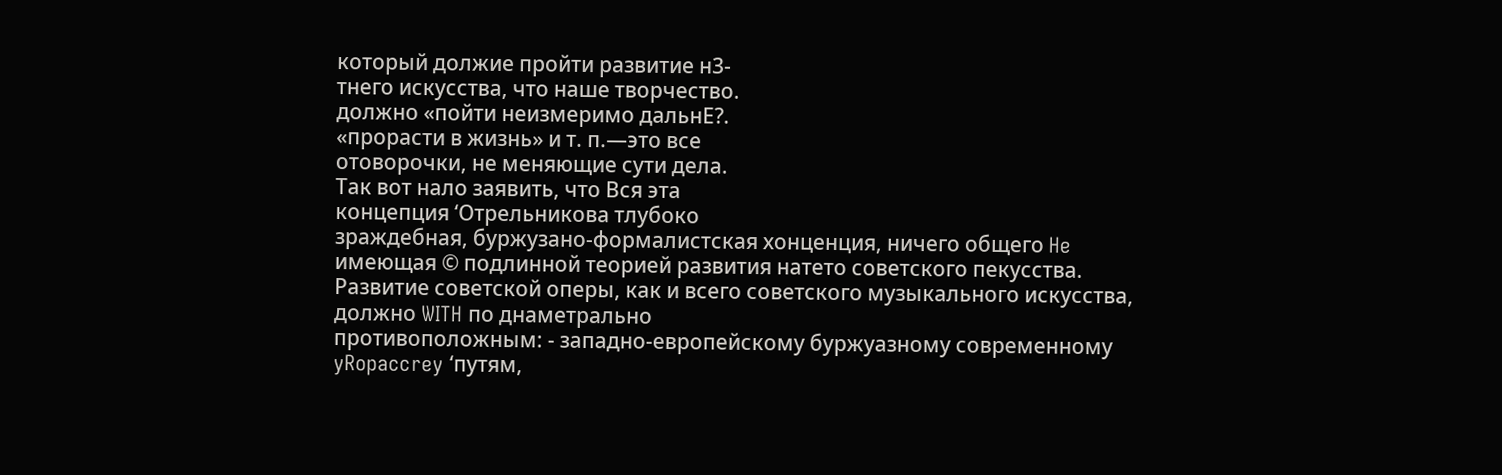который должие пройти развитие н3-
тнего искусства, что наше творчество.
должно «пойти неизмеримо дальнЕ?.
«прорасти в жизнь» и т. п.—это все
отоворочки, не меняющие сути дела.
Так вот нало заявить, что Вся эта
концепция ‘Отрельникова тлубоко
зраждебная, буржузано-формалистская хонценция, ничего общего He
имеющая © подлинной теорией развития натето советского пекусства.
Развитие советской оперы, как и всего советского музыкального искусства, должно WITH по днаметрально
противоположным: - западно-европейскому буржуазному современному
yRopaccrey ‘путям,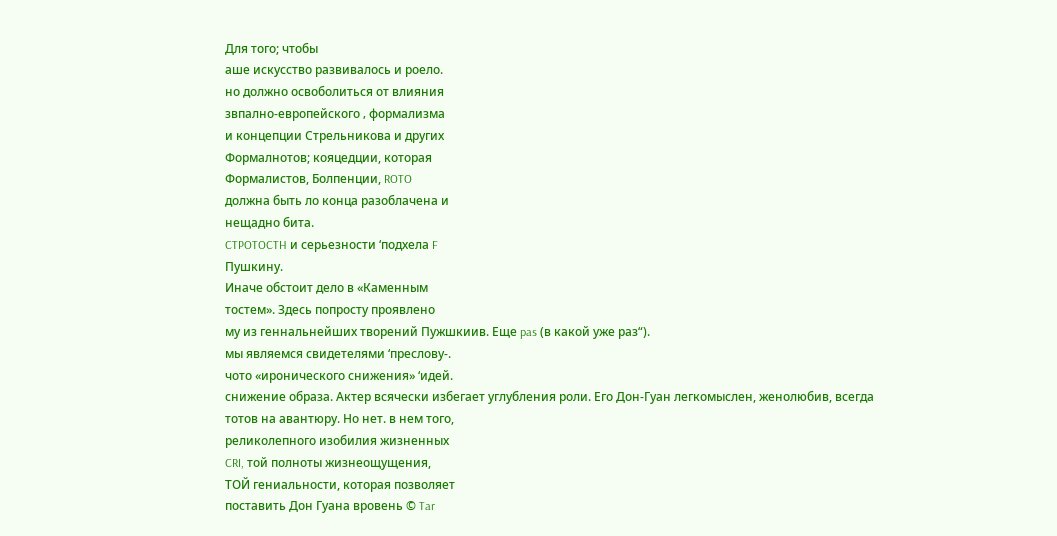Для того; чтобы
аше искусство развивалось и роело.
но должно освоболиться от влияния
звпално-европейского ‚ формализма
и концепции Стрельникова и других
Формалнотов; кояцедции, которая
Формалистов, Болпенции, ROTO
должна быть ло конца разоблачена и
нещадно бита.
CTPOTOCTH и серьезности ‘подхела F
Пушкину.
Иначе обстоит дело в «Каменным
тостем». Здесь попросту проявлено
му из геннальнейших творений Пужшкиив. Еще pas (в какой уже раз“).
мы являемся свидетелями ‘преслову-.
чото «иронического снижения» ‘идей.
снижение образа. Актер всячески избегает углубления роли. Его Дон-Гуан легкомыслен, женолюбив, всегда
тотов на авантюру. Но нет. в нем того,
реликолепного изобилия жизненных
CRI, той полноты жизнеощущения,
ТОЙ гениальности, которая позволяет
поставить Дон Гуана вровень © Tar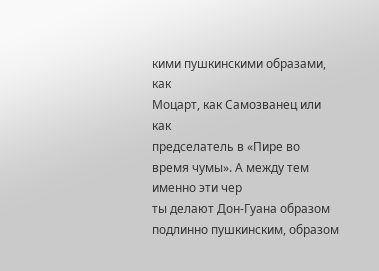кими пушкинскими образами, как
Моцарт, как Самозванец или как
предселатель в «Пире во время чумы». А между тем именно эти чер
ты делают Дон-Гуана образом подлинно пушкинским, образом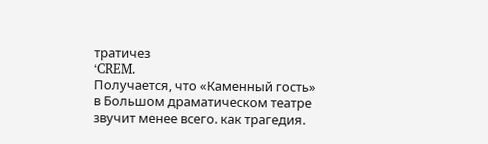тратичез
‘CREM.
Получается, что «Каменный гость»
в Большом драматическом театре звучит менее всего. как трагедия.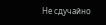Не сдучайно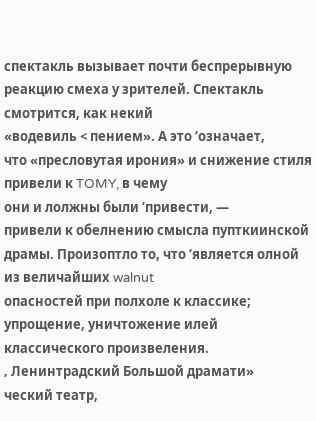спектакль вызывает почти беспрерывную реакцию смеха у зрителей. Спектакль смотрится, как некий
«водевиль < пением». А это ‘означает,
что «пресловутая ирония» и снижение стиля привели к TOMY, в чему
они и лолжны были ‘привести, —
привели к обелнению смысла пупткиинской драмы. Произоптло то, что ‘является олной из величайших walnut
опасностей при полхоле к классике;
упрощение, уничтожение илей классического произвеления.
‚ Ленинтрадский Большой драмати»
ческий театр,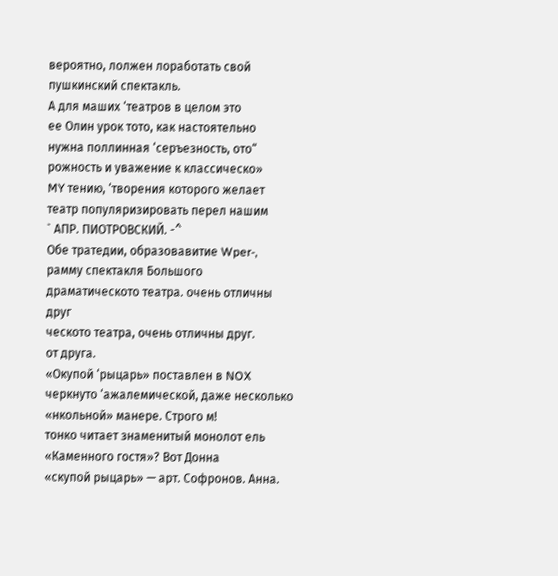вероятно, лолжен лоработать свой пушкинский спектакль.
А для маших ‘театров в целом это
ее Олин урок тото, как настоятельно
нужна поллинная ‘серъезность, ото“
рожность и уважение к классическо»
MY тению, ‘творения которого желает
театр популяризировать перел нашим
` АПР. ПИОТРОВСКИЙ. -^
Обе тратедии, образовавитие Wper-,
рамму спектакля Большого драматическото театра. очень отличны друг
ческото театра, очень отличны друг.
от друга.
«Окупой ‘рыцарь» поставлен в NOX
черкнуто ‘ажалемической, даже несколько «нкольной» манере. Строго м!
тонко читает знаменитый монолот ель «Каменного гостя»? Вот Донна
«скупой рыцарь» — арт. Софронов. Анна.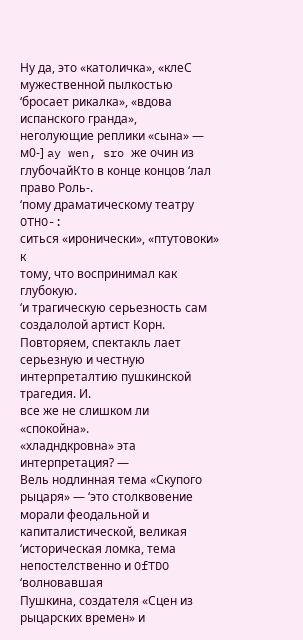Ну да, это «католичка», «клеС мужественной пылкостью ‘бросает рикалка», «вдова испанского гранда»,
неголующие реплики «сына» — м0-] ay wen, sro же очин из глубочайКто в конце концов ‘лал право Роль-.
‘пому драматическому театру OTHO-:
ситься «иронически», «птутовоки» к
тому, что воспринимал как глубокую.
‘и трагическую серьезность сам создалолой артист Корн. Повторяем, спектакль лает серьезную и честную интерпреталтию пушкинской трагедия. И.
все же не слишком ли «спокойна».
«хладндкровна» эта интерпретация? —
Вель нодлинная тема «Скупого рыцаря» — ‘это столквовение морали феодальной и капиталистической, великая ‘историческая ломка, тема непостелственно и OfTDO ‘волновавшая
Пушкина, создателя «Сцен из рыцарских времен» и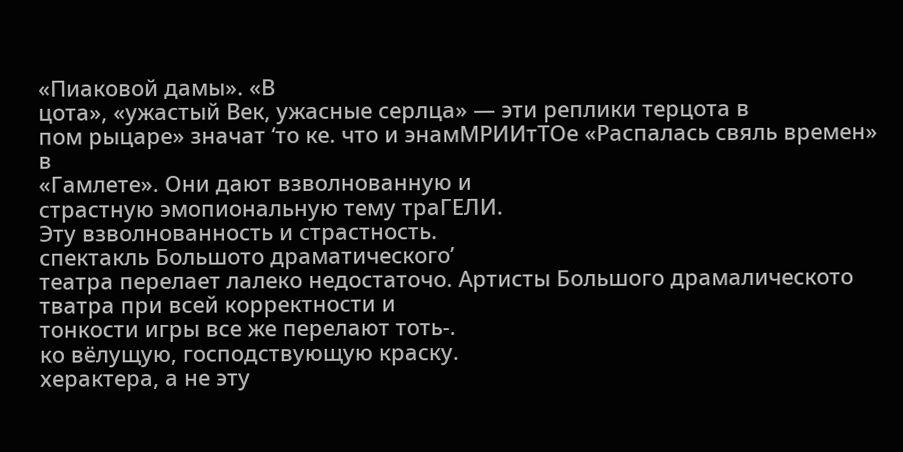«Пиаковой дамы». «В
цота», «ужастый Век, ужасные серлца» — эти реплики терцота в
пом рыцаре» значат ‘то ке. что и энамМРИИтТОе «Распалась свяль времен» в
«Гамлете». Они дают взволнованную и
страстную эмопиональную тему траГЕЛИ.
Эту взволнованность и страстность.
спектакль Большото драматического’
театра перелает лалеко недостаточо. Артисты Большого драмалическото тватра при всей корректности и
тонкости игры все же перелают тоть-.
ко вёлущую, господствующую краску.
херактера, а не эту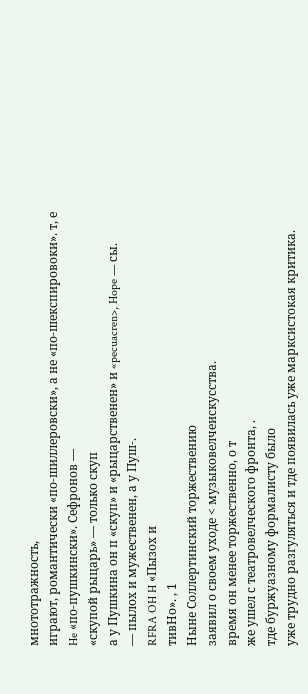мнототражность,
играют, романтически «по-шиллеровски», а не «по-шекспировоки». т, е
He «по-пушкински». Сефронов —
«скупой рыцарь» — только скуп
а у Пушкина он п «скуп» и «рыцарственен» и «pecuacren>, Hope — сы.
— пылох и мужественен, а у Пуш-.
RFRA OH H «Пызох и
тивНо». , 1
Ныне Соллертинский торжествению
заявил о своем уходе < музыковелчеискусства.
время он менее торжественно, о т
же ушел с театровелческого фронта, .
тде буржуазному формалисту было
уже трудно разгуляться и тде появилась уже марксистокая критика.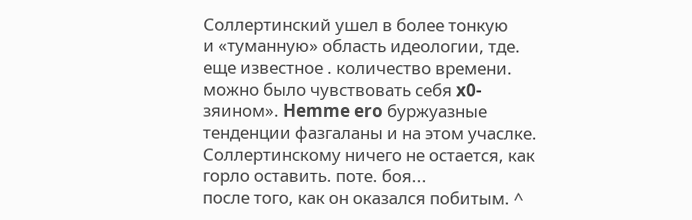Соллертинский ушел в более тонкую
и «туманную» область идеологии, тде.
еще известное . количество времени.
можно было чувствовать себя x0-
зяином». Hemme ero буржуазные
тенденции фазгаланы и на этом учаслке. Соллертинскому ничего не остается, как горло оставить. поте. боя...
после того, как он оказался побитым. ^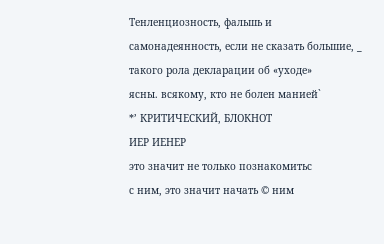Тенленциозность, фальшь и самонадеянность, если не сказать большие, _
такого рола декларации об «уходе»
ясны. всякому, кто не болен манией`
*’ КРИТИЧЕСКИЙ, БЛОКНОТ
ИЕР ИЕНЕР
это значит не только познакомитьс
с ним, это значит начать © ним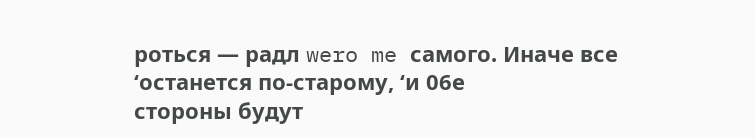роться — радл wero me самого. Иначе все ‘останется по-старому, ‘и 06е
стороны будут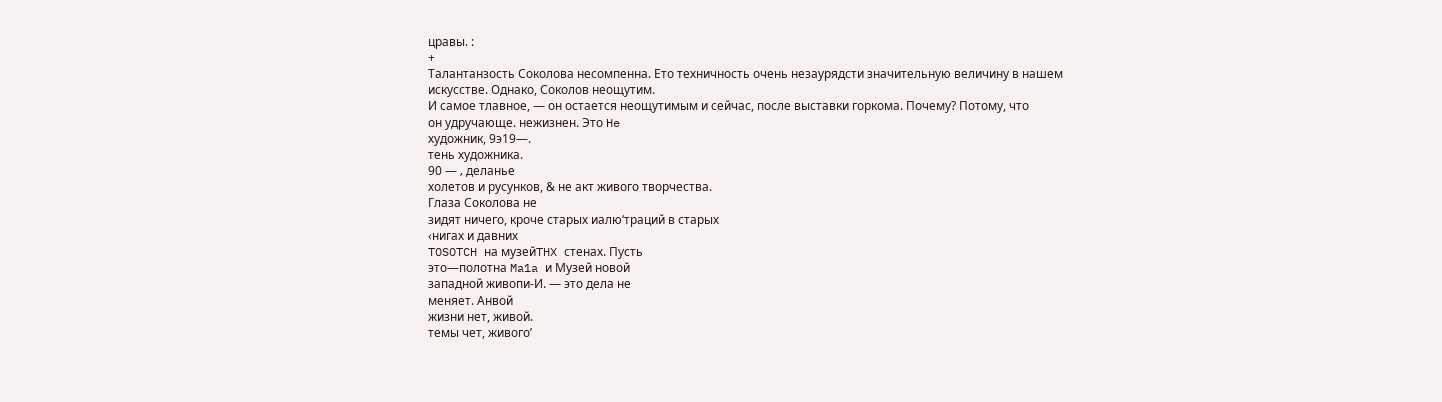цравы. :
+
Талантанзость Соколова несомпенна. Ето техничность очень незаурядсти значительную величину в нашем
искусстве. Однако, Соколов неощутим.
И самое тлавное, — он остается неощутимым и сейчас, после выставки горкома. Почему? Потому, что
он удручающе. нежизнен. Это He
художник, 9э19—.
тень художника.
90 — ‚ деланье
холетов и русунков, & не акт живого творчества.
Глаза Соколова не
зидят ничего, кроче старых иалю‘траций в старых
‹нигах и давних
TOSOTCH на музейTHX стенах. Пусть
это—полотна Ma1a и Музей новой
западной живопи-И. — это дела не
меняет. Анвой
жизни нет, живой.
темы чет, живого’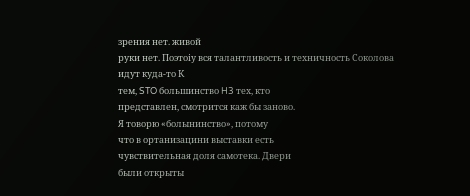зрения нет. живой
руки нет. Поэтоiy вся талантливость и техничность Соколова
идут куда-то К
тем, STO большинство H3 тех, кто
представлен, смотрится каж бы заново.
Я товорю «болынинство», потому
что в ортанизацини выставки есть
чувствительная доля самотека. Двери
были открыты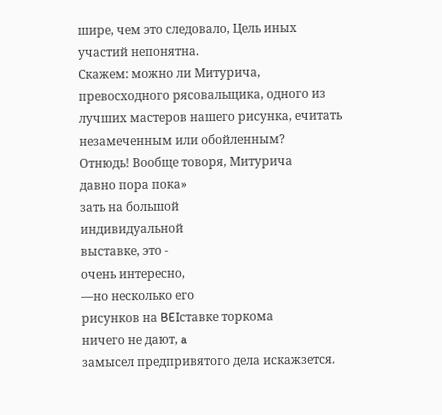шире, чем это следовало, Цель иных участий непонятна.
Скажем: можно ли Митурича, превосходного рясовальщика, одного из лучших мастеров нашего рисунка, ечитать незамеченным или обойленным?
Отнюдь! Вообще товоря, Митурича
давно пора пока»
зать на большой
индивидуальной
выставке, это -
очень интересно,
—но несколько его
рисунков на BEIставке торкома
ничего не дают, a
замысел предпривятого дела искажзется.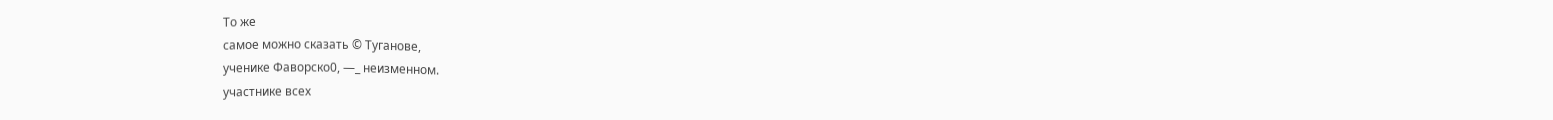То же
самое можно сказать © Туганове,
ученике Фаворско0, —_ неизменном.
участнике всех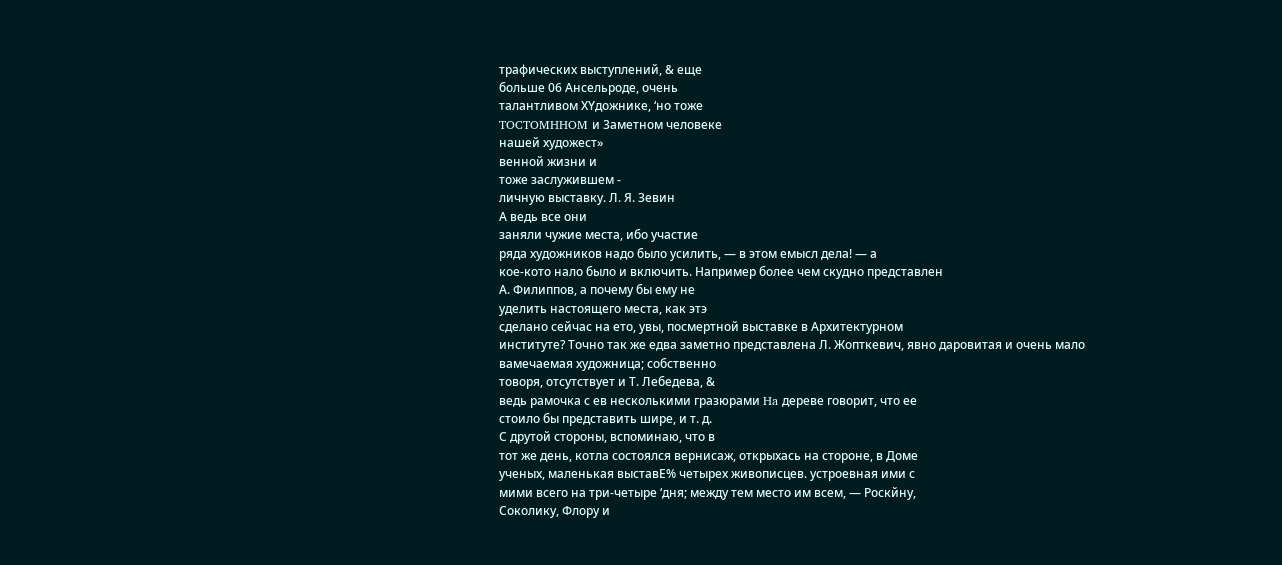трафических выступлений, & еще
больше 06 Ансельроде, очень
талантливом XYдожнике, ‘но тоже
TOCTOMHHOM и 3аметном человеке
нашей художест»
венной жизни и
тоже заслужившем -
личную выставку. Л. Я. Зевин
А ведь все они
заняли чужие места, ибо участие
ряда художников надо было усилить, — в этом емысл дела! — а
кое-кото нало было и включить. Например более чем скудно представлен
А. Филиппов, а почему бы ему не
уделить настоящего места, как этэ
сделано сейчас на ето, увы, посмертной выставке в Архитектурном
институте? Точно так же едва заметно представлена Л. Жопткевич, явно даровитая и очень мало
вамечаемая художница; собственно
товоря, отсутствует и Т. Лебедева, &
ведь рамочка с ев несколькими гразюрами Ha дереве говорит, что ее
стоило бы представить шире, и т. д.
С друтой стороны, вспоминаю, что в
тот же день, котла состоялся вернисаж, открыхась на стороне, в Доме
ученых, маленькая выставЕ% четырех живописцев. устроевная ими с
мими всего на три-четыре ‘дня; между тем место им всем, — Роскйну,
Соколику, Флору и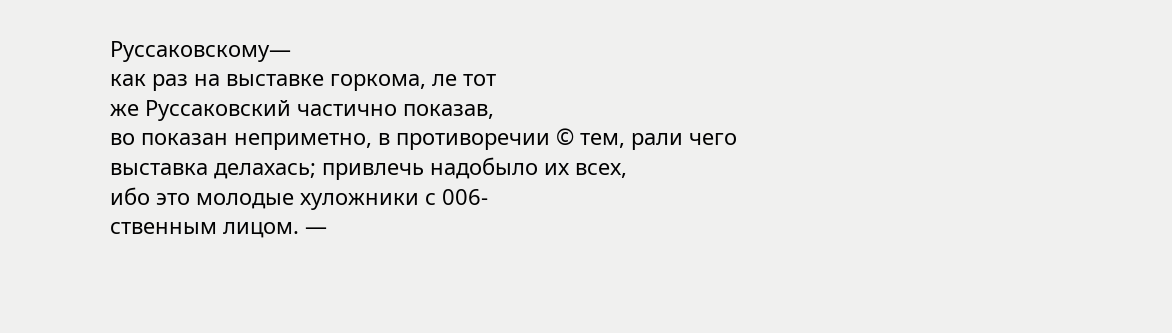Руссаковскому—
как раз на выставке горкома, ле тот
же Руссаковский частично показав,
во показан неприметно, в противоречии © тем, рали чего выставка делахась; привлечь надобыло их всех,
ибо это молодые хуложники с 006-
ственным лицом. —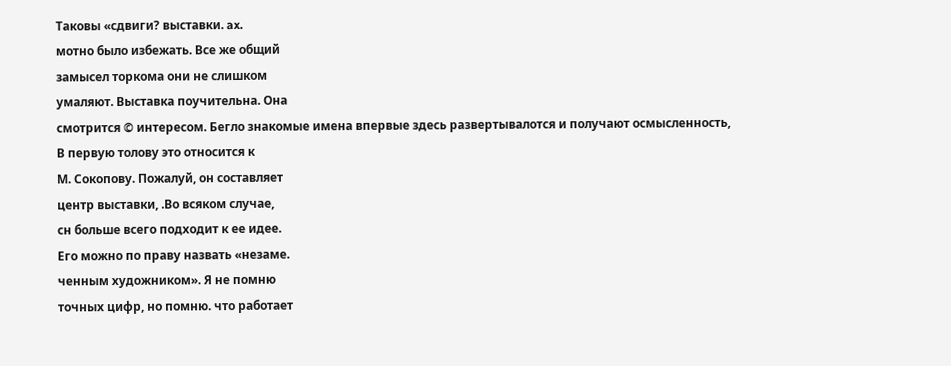Таковы «сдвиги? выставки. ax.
мотно было избежать. Все же общий
замысел торкома они не слишком
умаляют. Выставка поучительна. Она
смотрится © интересом. Бегло знакомые имена впервые здесь развертывалотся и получают осмысленность,
В первую толову это относится к
М. Сокопову. Пожалуй, он составляет
центр выставки, .Во всяком случае,
сн больше всего подходит к ее идее.
Его можно по праву назвать «незаме.
ченным художником». Я не помню
точных цифр, но помню. что работает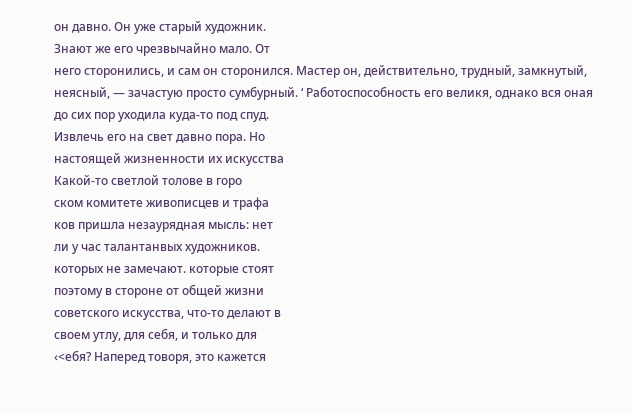он давно. Он уже старый художник.
Знают же его чрезвычайно мало. От
него сторонились, и сам он сторонился. Мастер он, действительно, трудный, замкнутый, неясный, — зачастую просто сумбурный. ‘ Работоспособность его великя, однако вся оная
до сих пор уходила куда-то под спуд.
Извлечь его на свет давно пора. Но
настоящей жизненности их искусства
Какой-то светлой толове в горо
ском комитете живописцев и трафа
ков пришла незаурядная мысль: нет
ли у час талантанвых художников.
которых не замечают. которые стоят
поэтому в стороне от общей жизни
советского искусства, что-то делают в
своем утлу, для себя, и только для
‹<ебя? Наперед товоря, это кажется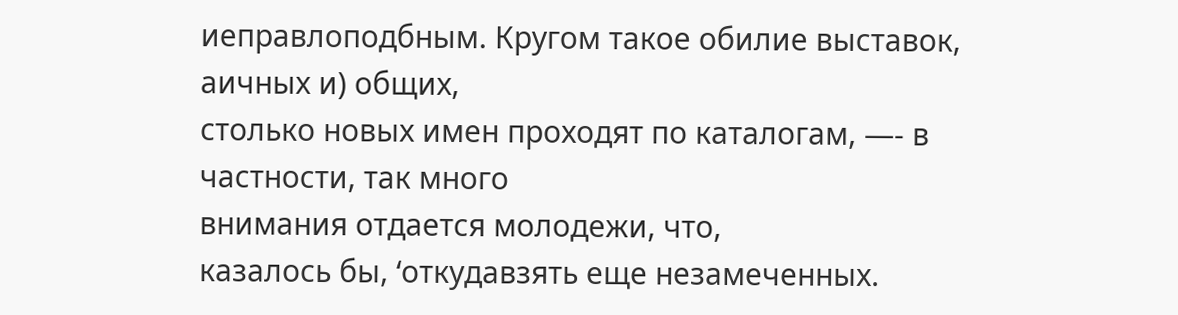иеправлоподбным. Кругом такое обилие выставок, аичных и) общих,
столько новых имен проходят по каталогам, —- в частности, так много
внимания отдается молодежи, что,
казалось бы, ‘откудавзять еще незамеченных.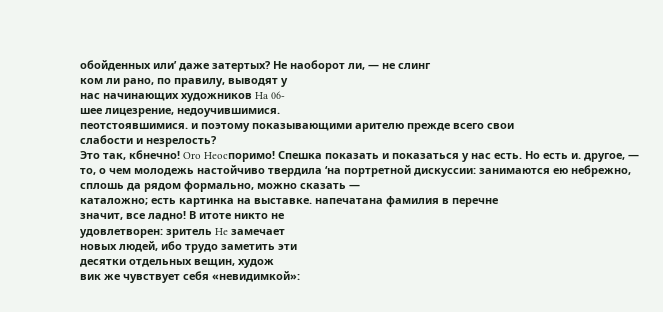обойденных или’ даже затертых? Не наоборот ли, — не слинг
ком ли рано, по правилу, выводят у
нас начинающих художников Ha 06-
шее лицезрение, недоучившимися.
пеотстоявшимися. и поэтому показывающими арителю прежде всего свои
слабости и незрелость?
Это так, кбнечно! Oro Heocпоримо! Спешка показать и показаться у нас есть. Но есть и. другое, —
то, о чем молодежь настойчиво твердила ‘на портретной дискуссии: занимаются ею небрежно, сплошь да рядом формально, можно сказать —
каталожно; есть картинка на выставке. напечатана фамилия в перечне
значит, все ладно! В итоте никто не
удовлетворен: зритель He замечает
новых людей, ибо трудо заметить эти
десятки отдельных вещин, худож
вик же чувствует себя «невидимкой»: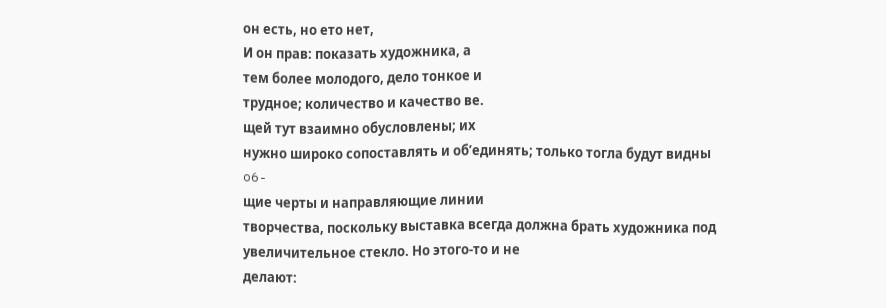он есть, но ето нет,
И он прав: показать художника, а
тем более молодого, дело тонкое и
трудное; количество и качество ве.
щей тут взаимно обусловлены; их
нужно широко сопоставлять и об’единять; только тогла будут видны o6-
щие черты и направляющие линии
творчества, поскольку выставка всегда должна брать художника под увеличительное стекло. Но этого-то и не
делают: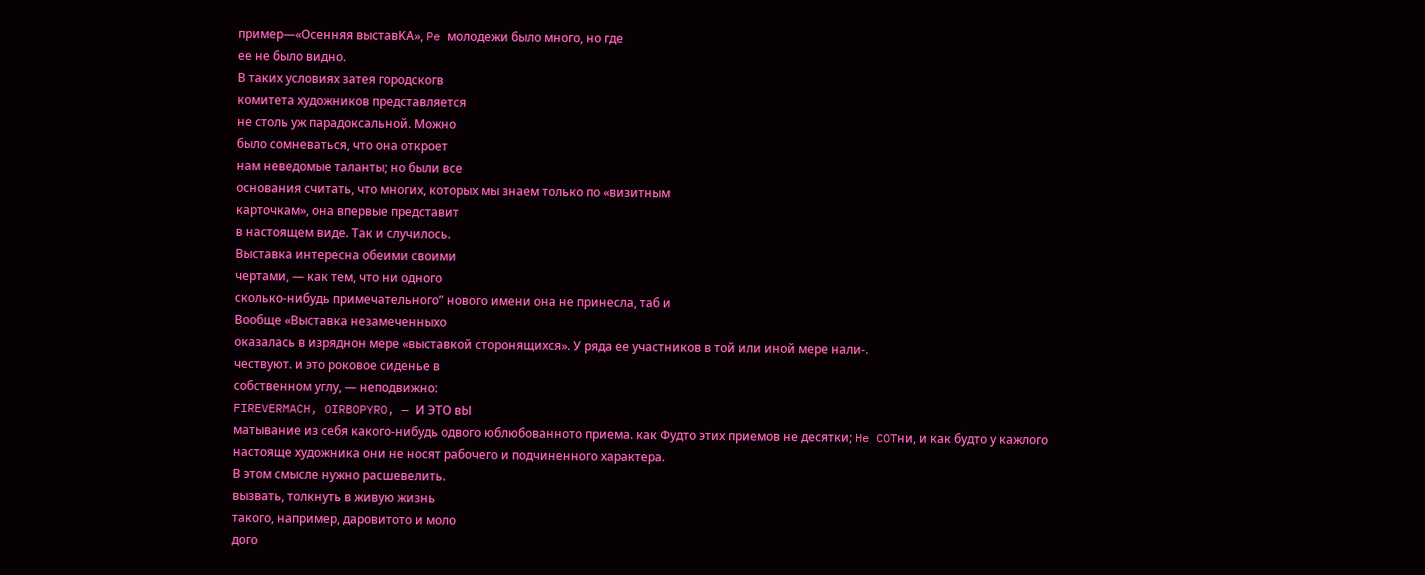пример—«Осенняя выставKA», Pe молодежи было много, но где
ее не было видно.
В таких условиях затея городскогв
комитета художников представляется
не столь уж парадоксальной. Можно
было сомневаться, что она откроет
нам неведомые таланты; но были все
основания считать, что многих, которых мы знаем только по «визитным
карточкам», она впервые представит
в настоящем виде. Так и случилось.
Выставка интересна обеими своими
чертами, — как тем, что ни одного
сколько-нибудь примечательного” нового имени она не принесла, таб и
Вообще «Выставка незамеченныхо
оказалась в изряднон мере «выставкой сторонящихся». У ряда ее участников в той или иной мере нали-.
чествуют. и это роковое сиденье в
собственном углу, — неподвижно:
FIREVERMACH, OIRBOPYRO, — И ЭТО вЫ
матывание из себя какого-нибудь одвого юблюбованното приема. как Фудто этих приемов не десятки; He COTни, и как будто у кажлого настояще художника они не носят рабочего и подчиненного характера.
В этом смысле нужно расшевелить.
вызвать, толкнуть в живую жизнь
такого, например, даровитото и моло
дого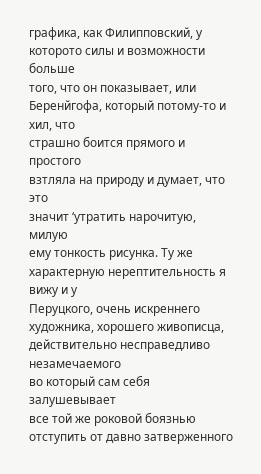графика, как Филипповский, у
которото силы и возможности больше
того, что он показывает, или Беренйгофа, который потому-то и хил, что
страшно боится прямого и простого
взтляла на природу и думает, что это
значит ‘утратить нарочитую, милую
ему тонкость рисунка. Ту же характерную нерептительность я вижу и у
Перуцкого, очень искреннего художника, хорошего живописца, действительно несправедливо незамечаемого
во который сам себя залушевывает
все той же роковой боязнью отступить от давно затверженного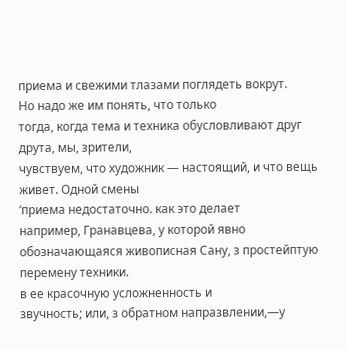приема и свежими тлазами поглядеть вокрут.
Но надо же им понять, что только
тогда, когда тема и техника обусловливают друг друта, мы, зрители,
чувствуем, что художник — настоящий, и что вещь живет. Одной смены
‘приема недостаточно. как это делает
например, Гранавцева, у которой явно обозначающаяся живописная Caну, з простейптую перемену техники.
в ее красочную усложненность и
звучность; или, з обратном напразвлении,—у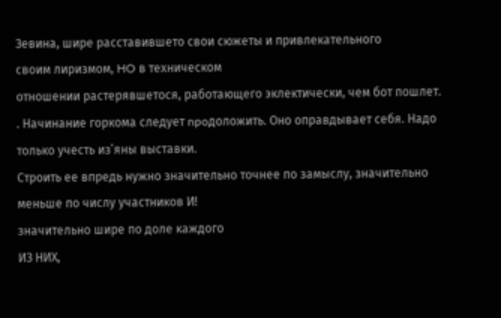Зевина, шире расставившето свои сюжеты и привлекательного
своим лиризмом, HO в техническом
отношении растерявшетося, работающего эклектически, чем бот пошлет.
. Начинание горкома следует npoдоложить. Оно оправдывает себя. Надо только учесть из’яны выставки.
Строить ее впредь нужно значительно точнее по замыслу, значительно меньше по числу участников И!
значительно шире по доле каждого
ИЗ НИХ,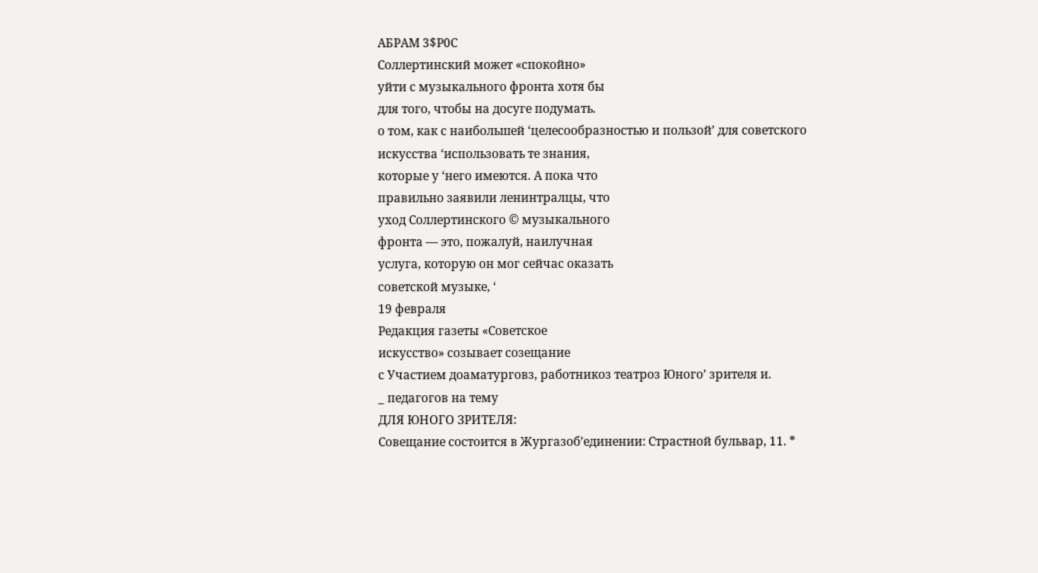АБРАМ 3$Р0С
Соллертинский может «спокойно»
уйти с музыкального фронта хотя бы
для того, чтобы на досуге подумать.
о том, как с наибольшей ‘целесообразностью и пользой’ для советского
искусства ‘использовать те знания,
которые у ‘него имеются. А пока что
правильно заявили ленинтралцы, что
уход Соллертинского © музыкального
фронта — это, пожалуй, наилучная
услуга, которую он мог сейчас оказать
советской музыке, ‘
19 февраля
Редакция газеты «Советское
искусство» созывает созещание
с Участием доаматурговз, работникоз театроз Юного’ зрителя и.
_ педагогов на тему
ДЛЯ ЮНОГО ЗРИТЕЛЯ:
Совещание состоится в Жургазоб’единении: Страстной бульвар, 11. *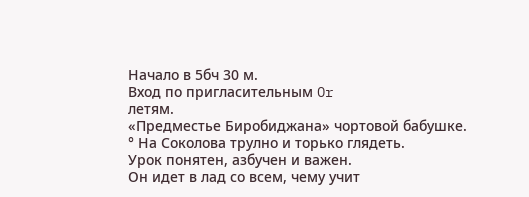Начало в 5бч 30 м.
Вход по пригласительным Or
летям.
«Предместье Биробиджана» чортовой бабушке.
° На Соколова трулно и торько глядеть.
Урок понятен, азбучен и важен.
Он идет в лад со всем, чему учит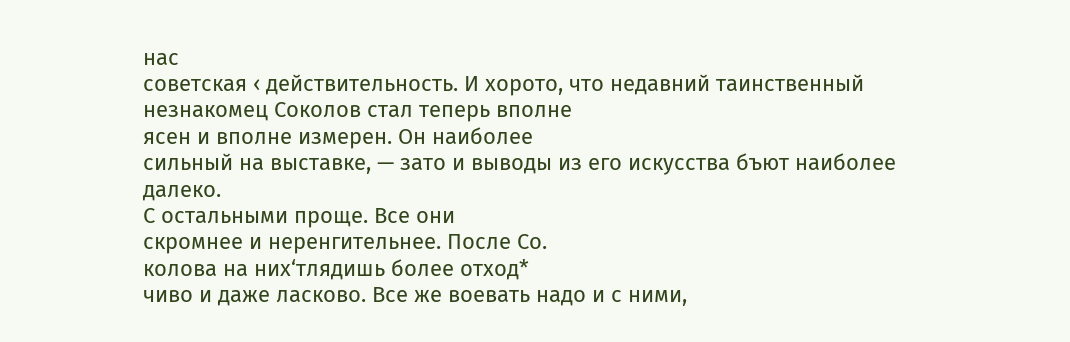нас
советская ‹ действительность. И хорото, что недавний таинственный незнакомец Соколов стал теперь вполне
ясен и вполне измерен. Он наиболее
сильный на выставке, — зато и выводы из его искусства бъют наиболее
далеко.
С остальными проще. Все они
скромнее и неренгительнее. После Со.
колова на них‘тлядишь более отход*
чиво и даже ласково. Все же воевать надо и с ними,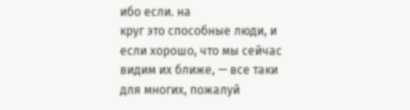ибо если. на
круг это способные люди, и если хорошо, что мы сейчас видим их ближе, — все таки для многих, пожалуй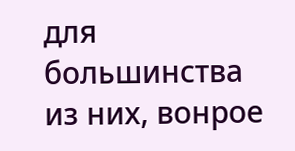для большинства из них, вонрое